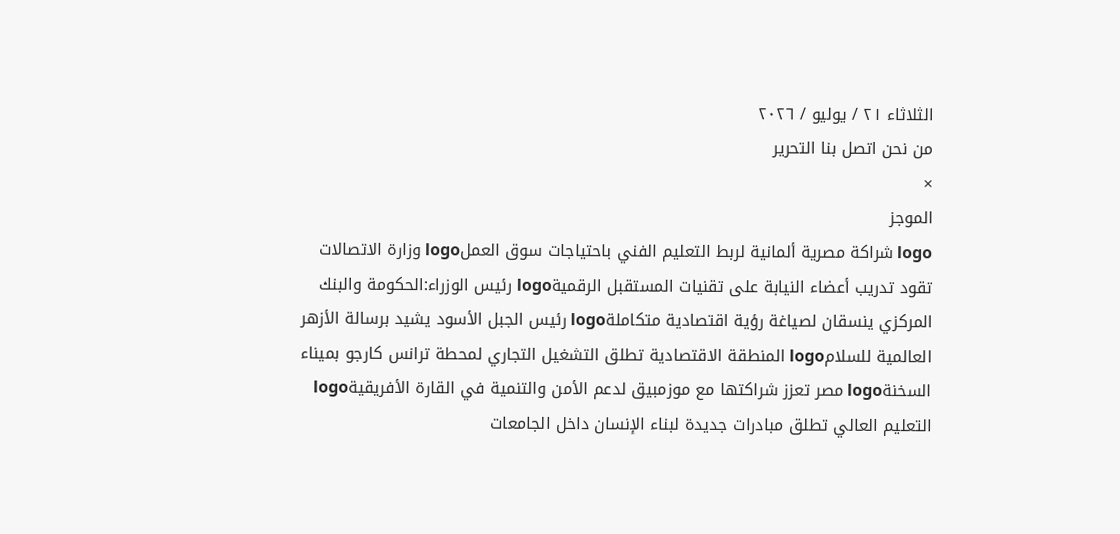الثلاثاء ٢١ / يوليو / ٢٠٢٦
من نحن اتصل بنا التحرير
×
الموجز
logo شراكة مصرية ألمانية لربط التعليم الفني باحتياجات سوق العملlogo وزارة الاتصالات تقود تدريب أعضاء النيابة على تقنيات المستقبل الرقميةlogo رئيس الوزراء:الحكومة والبنك المركزي ينسقان لصياغة رؤية اقتصادية متكاملةlogo رئيس الجبل الأسود يشيد برسالة الأزهر العالمية للسلامlogo المنطقة الاقتصادية تطلق التشغيل التجاري لمحطة ترانس كارجو بميناء السخنةlogo مصر تعزز شراكتها مع موزمبيق لدعم الأمن والتنمية في القارة الأفريقيةlogo التعليم العالي تطلق مبادرات جديدة لبناء الإنسان داخل الجامعات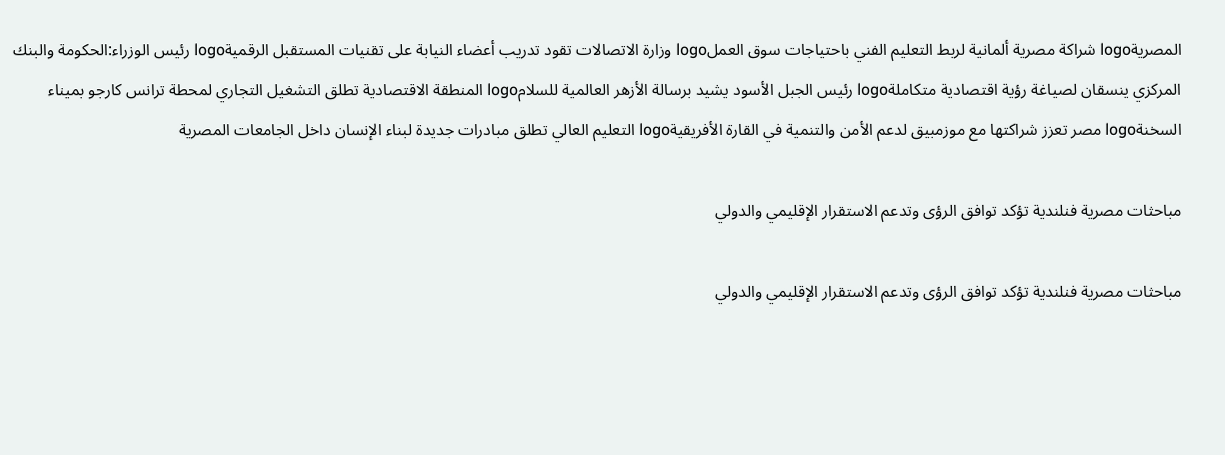المصريةlogo شراكة مصرية ألمانية لربط التعليم الفني باحتياجات سوق العملlogo وزارة الاتصالات تقود تدريب أعضاء النيابة على تقنيات المستقبل الرقميةlogo رئيس الوزراء:الحكومة والبنك المركزي ينسقان لصياغة رؤية اقتصادية متكاملةlogo رئيس الجبل الأسود يشيد برسالة الأزهر العالمية للسلامlogo المنطقة الاقتصادية تطلق التشغيل التجاري لمحطة ترانس كارجو بميناء السخنةlogo مصر تعزز شراكتها مع موزمبيق لدعم الأمن والتنمية في القارة الأفريقيةlogo التعليم العالي تطلق مبادرات جديدة لبناء الإنسان داخل الجامعات المصرية

مباحثات مصرية فنلندية تؤكد توافق الرؤى وتدعم الاستقرار الإقليمي والدولي

مباحثات مصرية فنلندية تؤكد توافق الرؤى وتدعم الاستقرار الإقليمي والدولي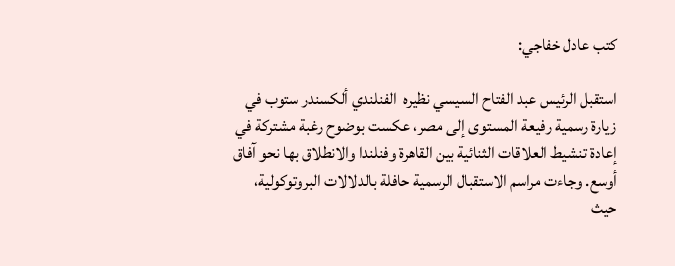كتب عادل خفاجي:

استقبل الرئيس عبد الفتاح السيسي نظيره  الفنلندي ألكسندر ستوب في زيارة رسمية رفيعة المستوى إلى مصر، عكست بوضوح رغبة مشتركة في إعادة تنشيط العلاقات الثنائية بين القاهرة وفنلندا والانطلاق بها نحو آفاق أوسع. وجاءت مراسم الاستقبال الرسمية حافلة بالدلالات البروتوكولية، حيث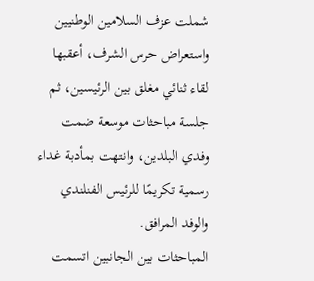شملت عزف السلامين الوطنيين واستعراض حرس الشرف، أعقبها لقاء ثنائي مغلق بين الرئيسين، ثم جلسة مباحثات موسعة ضمت وفدي البلدين، وانتهت بمأدبة غداء رسمية تكريمًا للرئيس الفنلندي والوفد المرافق.
المباحثات بين الجانبين اتسمت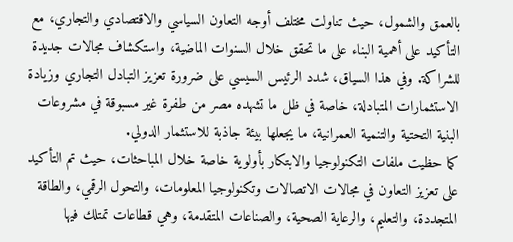بالعمق والشمول، حيث تناولت مختلف أوجه التعاون السياسي والاقتصادي والتجاري، مع التأكيد على أهمية البناء على ما تحقق خلال السنوات الماضية، واستكشاف مجالات جديدة للشراكة. وفي هذا السياق، شدد الرئيس السيسي على ضرورة تعزيز التبادل التجاري وزيادة الاستثمارات المتبادلة، خاصة في ظل ما تشهده مصر من طفرة غير مسبوقة في مشروعات البنية التحتية والتنمية العمرانية، ما يجعلها بيئة جاذبة للاستثمار الدولي.
كما حظيت ملفات التكنولوجيا والابتكار بأولوية خاصة خلال المباحثات، حيث تم التأكيد على تعزيز التعاون في مجالات الاتصالات وتكنولوجيا المعلومات، والتحول الرقمي، والطاقة المتجددة، والتعليم، والرعاية الصحية، والصناعات المتقدمة، وهي قطاعات تمتلك فيها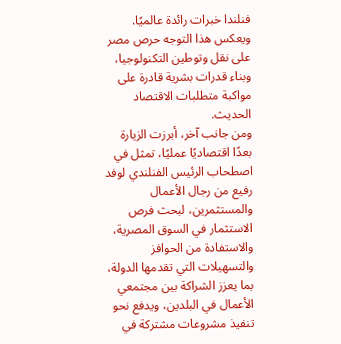فنلندا خبرات رائدة عالميًا. ويعكس هذا التوجه حرص مصر على نقل وتوطين التكنولوجيا، وبناء قدرات بشرية قادرة على مواكبة متطلبات الاقتصاد الحديث.
ومن جانب آخر، أبرزت الزيارة بعدًا اقتصاديًا عمليًا، تمثل في اصطحاب الرئيس الفنلندي لوفد رفيع من رجال الأعمال والمستثمرين، لبحث فرص الاستثمار في السوق المصرية، والاستفادة من الحوافز والتسهيلات التي تقدمها الدولة، بما يعزز الشراكة بين مجتمعي الأعمال في البلدين، ويدفع نحو تنفيذ مشروعات مشتركة في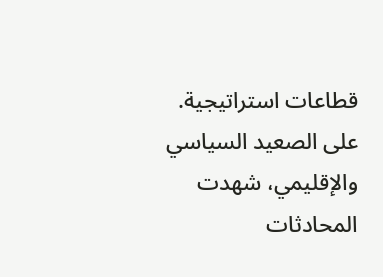قطاعات استراتيجية.
على الصعيد السياسي والإقليمي، شهدت المحادثات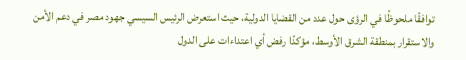توافقًا ملحوظًا في الرؤى حول عدد من القضايا الدولية، حيث استعرض الرئيس السيسي جهود مصر في دعم الأمن والاستقرار بمنطقة الشرق الأوسط، مؤكدًا رفض أي اعتداءات على الدول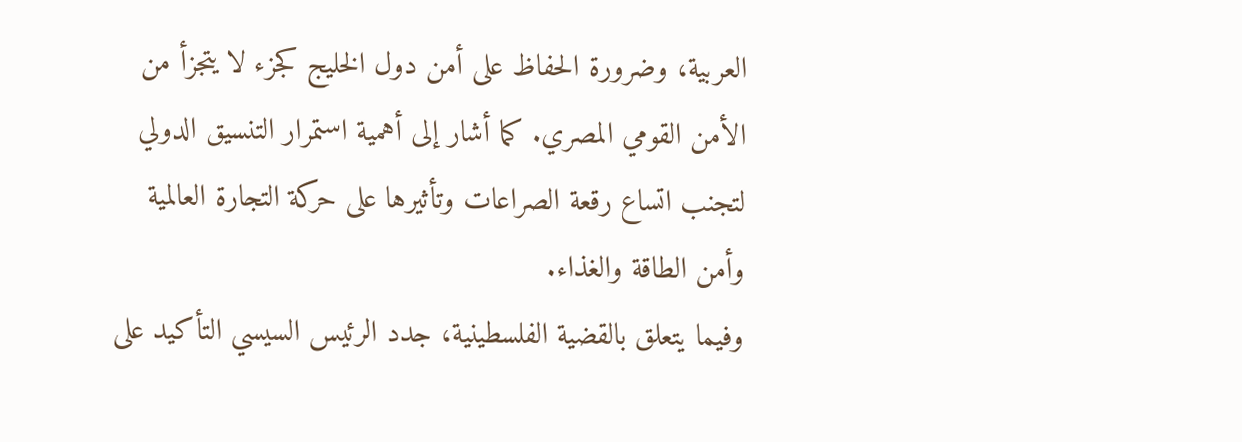العربية، وضرورة الحفاظ على أمن دول الخليج كجزء لا يتجزأ من الأمن القومي المصري. كما أشار إلى أهمية استمرار التنسيق الدولي لتجنب اتساع رقعة الصراعات وتأثيرها على حركة التجارة العالمية وأمن الطاقة والغذاء.
وفيما يتعلق بالقضية الفلسطينية، جدد الرئيس السيسي التأكيد على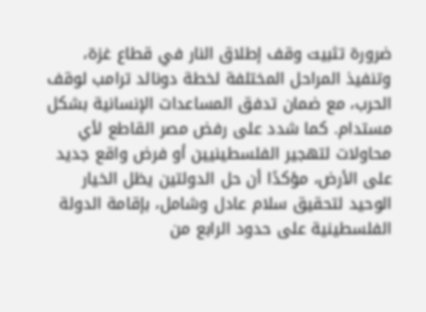ضرورة تثبيت وقف إطلاق النار في قطاع غزة، وتنفيذ المراحل المختلفة لخطة دونالد ترامب لوقف الحرب، مع ضمان تدفق المساعدات الإنسانية بشكل مستدام. كما شدد على رفض مصر القاطع لأي محاولات لتهجير الفلسطينيين أو فرض واقع جديد على الأرض، مؤكدًا أن حل الدولتين يظل الخيار الوحيد لتحقيق سلام عادل وشامل، بإقامة الدولة الفلسطينية على حدود الرابع من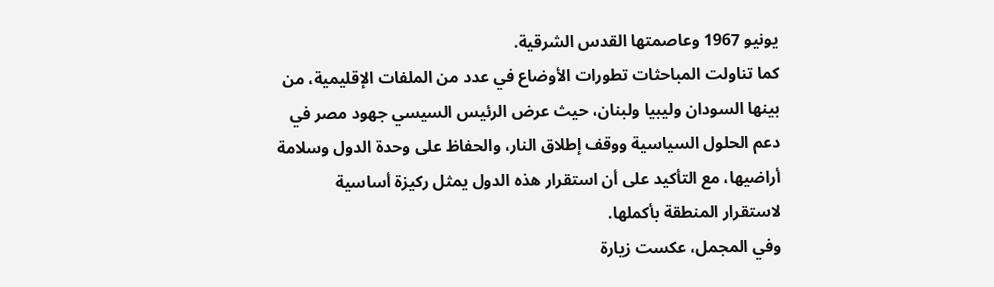يونيو 1967 وعاصمتها القدس الشرقية.
كما تناولت المباحثات تطورات الأوضاع في عدد من الملفات الإقليمية، من بينها السودان وليبيا ولبنان، حيث عرض الرئيس السيسي جهود مصر في دعم الحلول السياسية ووقف إطلاق النار، والحفاظ على وحدة الدول وسلامة أراضيها، مع التأكيد على أن استقرار هذه الدول يمثل ركيزة أساسية لاستقرار المنطقة بأكملها.
وفي المجمل، عكست زيارة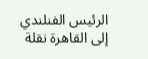الرئيس الفنلندي إلى القاهرة نقلة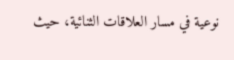نوعية في مسار العلاقات الثنائية، حيث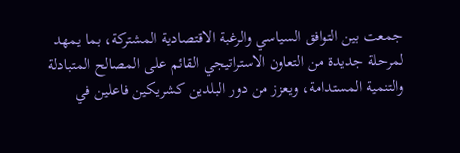جمعت بين التوافق السياسي والرغبة الاقتصادية المشتركة، بما يمهد لمرحلة جديدة من التعاون الاستراتيجي القائم على المصالح المتبادلة والتنمية المستدامة، ويعزز من دور البلدين كشريكين فاعلين في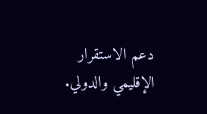دعم الاستقرار الإقليمي والدولي.